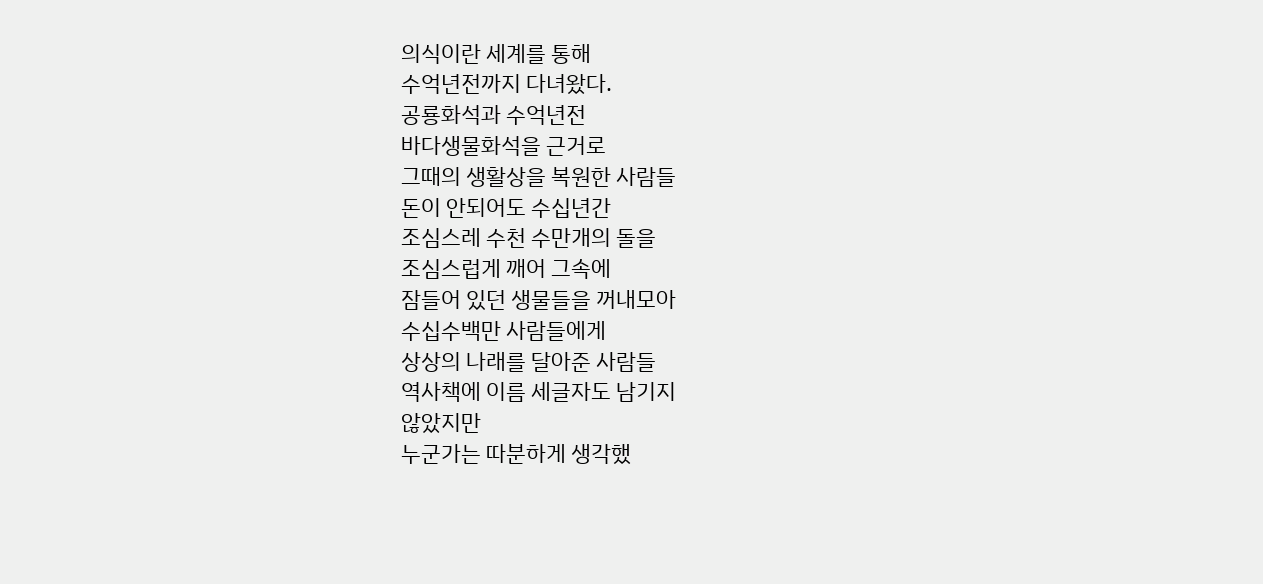의식이란 세계를 통해
수억년전까지 다녀왔다.
공룡화석과 수억년전
바다생물화석을 근거로
그때의 생활상을 복원한 사람들
돈이 안되어도 수십년간
조심스레 수천 수만개의 돌을
조심스럽게 깨어 그속에
잠들어 있던 생물들을 꺼내모아
수십수백만 사람들에게
상상의 나래를 달아준 사람들
역사책에 이름 세글자도 남기지
않았지만
누군가는 따분하게 생각했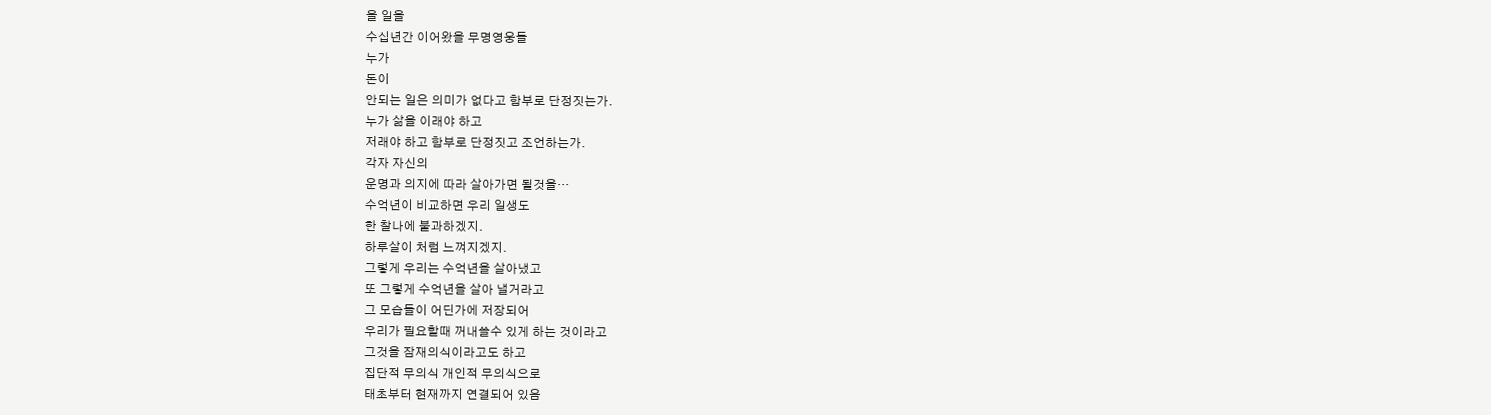을 일을
수십년간 이어왔을 무명영웅들
누가
돈이
안되는 일은 의미가 없다고 함부로 단정짓는가.
누가 삶을 이래야 하고
저래야 하고 함부로 단정짓고 조언하는가.
각자 자신의
운명과 의지에 따라 살아가면 될것을…
수억년이 비교하면 우리 일생도
한 찰나에 불과하겠지.
하루살이 처럼 느껴지겠지.
그렇게 우리는 수억년을 살아냈고
또 그렇게 수억년을 살아 낼거라고
그 모습들이 어딘가에 저장되어
우리가 필요할때 꺼내쓸수 있게 하는 것이라고
그것을 잠재의식이라고도 하고
집단적 무의식 개인적 무의식으로
태초부터 현재까지 연결되어 있음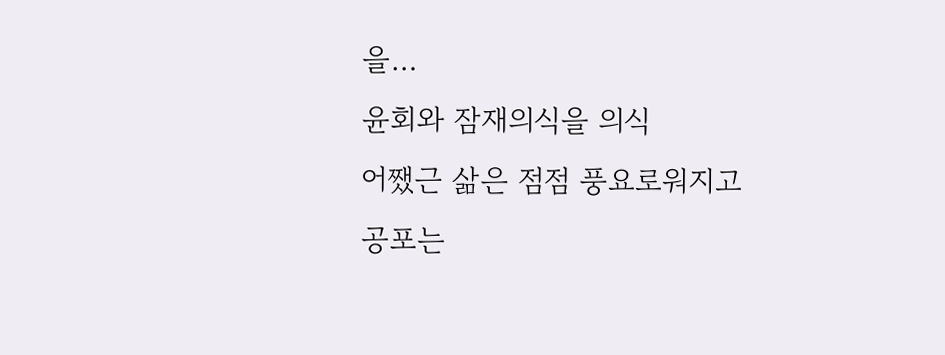을…
윤회와 잠재의식을 의식
어쨌근 삶은 점점 풍요로워지고
공포는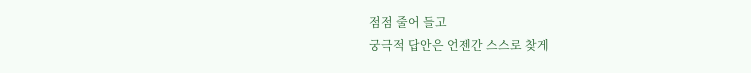점점 줄어 들고
궁극적 답안은 언젠간 스스로 찾게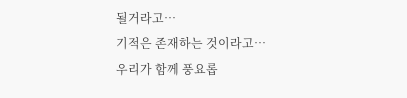될거라고…
기적은 존재하는 것이라고…
우리가 함께 풍요롭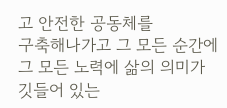고 안전한 공동체를
구축해나가고 그 모든 순간에
그 모든 노력에 삶의 의미가 깃들어 있는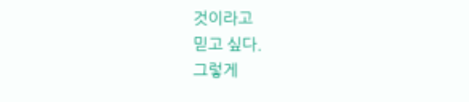것이라고
믿고 싶다.
그렇게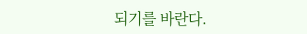되기를 바란다.